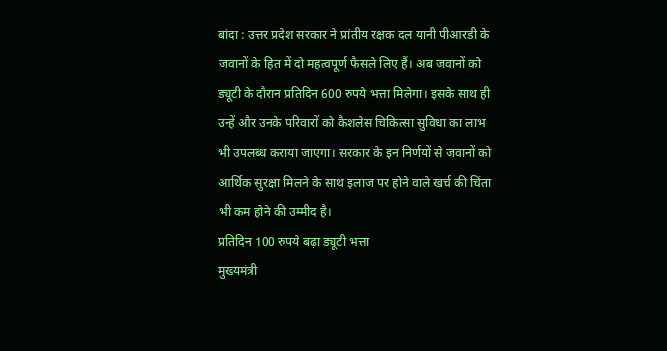बांदा : उत्तर प्रदेश सरकार ने प्रांतीय रक्षक दल यानी पीआरडी के जवानों के हित में दो महत्वपूर्ण फैसले लिए हैं। अब जवानों को ड्यूटी के दौरान प्रतिदिन 600 रुपये भत्ता मिलेगा। इसके साथ ही उन्हें और उनके परिवारों को कैशलेस चिकित्सा सुविधा का लाभ भी उपलब्ध कराया जाएगा। सरकार के इन निर्णयों से जवानों को आर्थिक सुरक्षा मिलने के साथ इलाज पर होने वाले खर्च की चिंता भी कम होने की उम्मीद है।
प्रतिदिन 100 रुपये बढ़ा ड्यूटी भत्ता
मुख्यमंत्री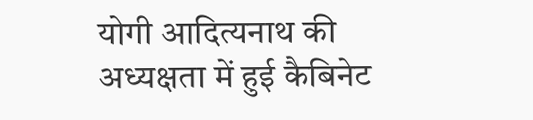योगी आदित्यनाथ की अध्यक्षता में हुई कैबिनेट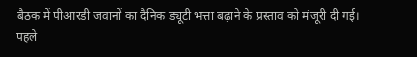बैठक में पीआरडी जवानों का दैनिक ड्यूटी भत्ता बढ़ाने के प्रस्ताव को मंजूरी दी गई। पहले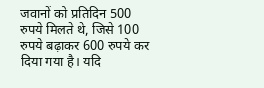जवानों को प्रतिदिन 500 रुपये मिलते थे, जिसे 100 रुपये बढ़ाकर 600 रुपये कर दिया गया है। यदि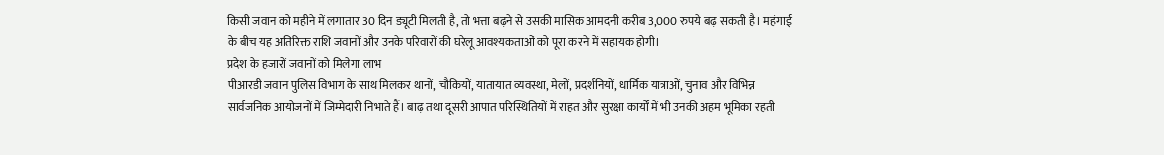किसी जवान को महीने में लगातार 30 दिन ड्यूटी मिलती है, तो भत्ता बढ़ने से उसकी मासिक आमदनी करीब 3,000 रुपये बढ़ सकती है। महंगाई के बीच यह अतिरिक्त राशि जवानों और उनके परिवारों की घरेलू आवश्यकताओं को पूरा करने में सहायक होगी।
प्रदेश के हजारों जवानों को मिलेगा लाभ
पीआरडी जवान पुलिस विभाग के साथ मिलकर थानों, चौकियों, यातायात व्यवस्था, मेलों, प्रदर्शनियों, धार्मिक यात्राओं, चुनाव और विभिन्न सार्वजनिक आयोजनों में जिम्मेदारी निभाते हैं। बाढ़ तथा दूसरी आपात परिस्थितियों में राहत और सुरक्षा कार्यों में भी उनकी अहम भूमिका रहती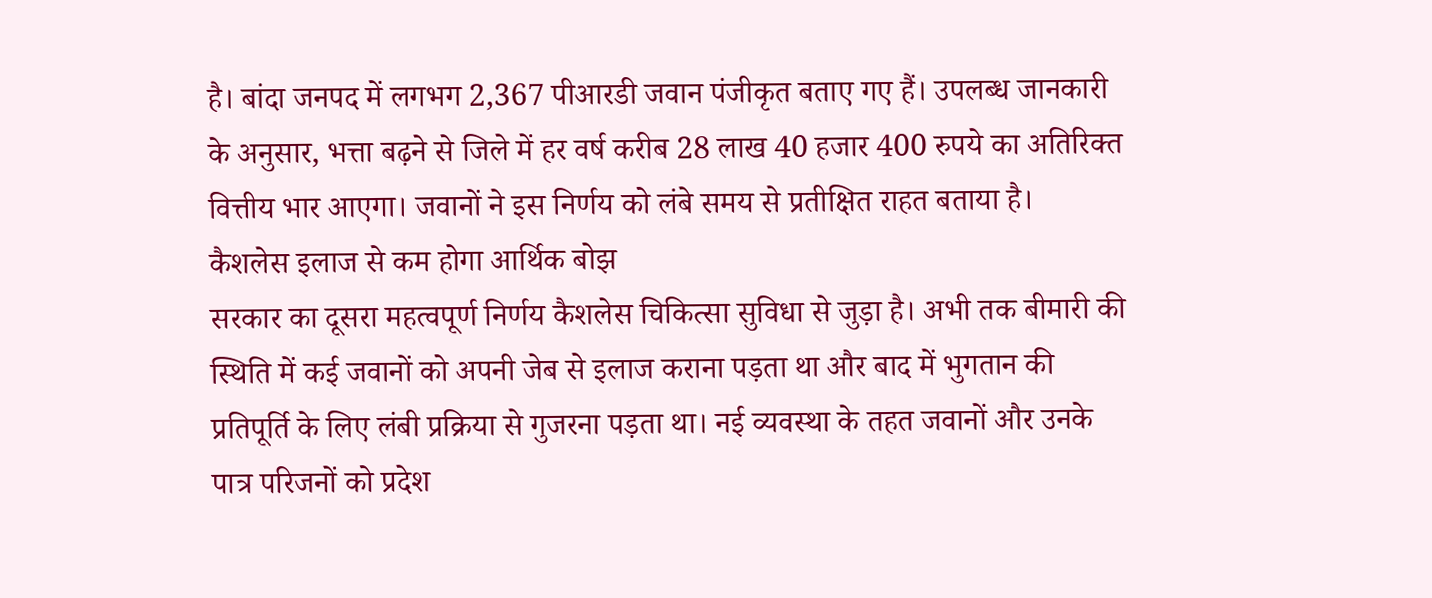है। बांदा जनपद में लगभग 2,367 पीआरडी जवान पंजीकृत बताए गए हैं। उपलब्ध जानकारी के अनुसार, भत्ता बढ़ने से जिले में हर वर्ष करीब 28 लाख 40 हजार 400 रुपये का अतिरिक्त वित्तीय भार आएगा। जवानों ने इस निर्णय को लंबे समय से प्रतीक्षित राहत बताया है।
कैशलेस इलाज से कम होगा आर्थिक बोझ
सरकार का दूसरा महत्वपूर्ण निर्णय कैशलेस चिकित्सा सुविधा से जुड़ा है। अभी तक बीमारी की स्थिति में कई जवानों को अपनी जेब से इलाज कराना पड़ता था और बाद में भुगतान की प्रतिपूर्ति के लिए लंबी प्रक्रिया से गुजरना पड़ता था। नई व्यवस्था के तहत जवानों और उनके पात्र परिजनों को प्रदेश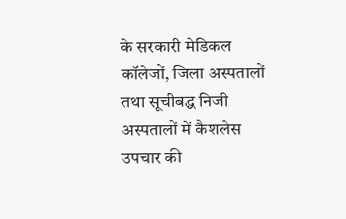के सरकारी मेडिकल कॉलेजों, जिला अस्पतालों तथा सूचीबद्ध निजी अस्पतालों में कैशलेस उपचार की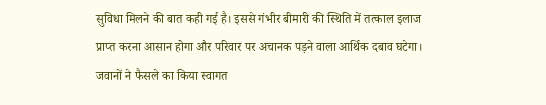सुविधा मिलने की बात कही गई है। इससे गंभीर बीमारी की स्थिति में तत्काल इलाज प्राप्त करना आसान होगा और परिवार पर अचानक पड़ने वाला आर्थिक दबाव घटेगा।
जवानों ने फैसले का किया स्वागत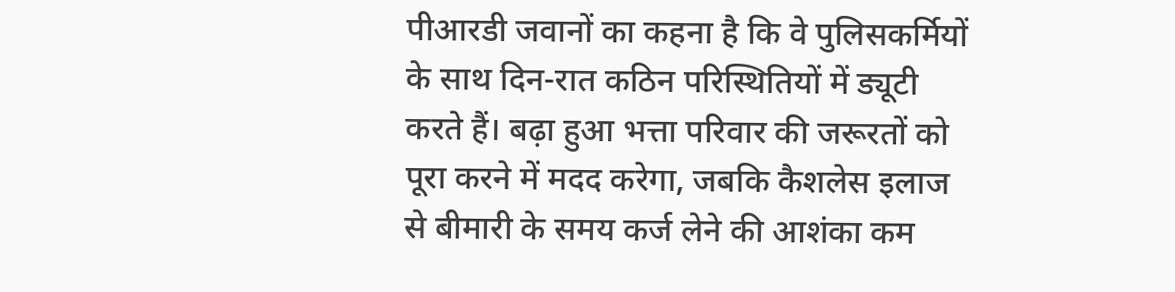पीआरडी जवानों का कहना है कि वे पुलिसकर्मियों के साथ दिन-रात कठिन परिस्थितियों में ड्यूटी करते हैं। बढ़ा हुआ भत्ता परिवार की जरूरतों को पूरा करने में मदद करेगा, जबकि कैशलेस इलाज से बीमारी के समय कर्ज लेने की आशंका कम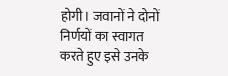होगी। जवानों ने दोनों निर्णयों का स्वागत करते हुए इसे उनके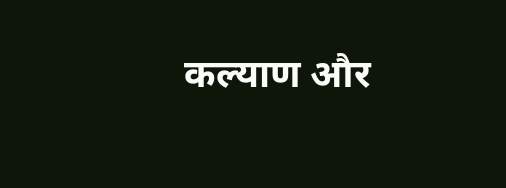कल्याण और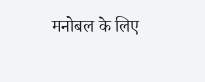मनोबल के लिए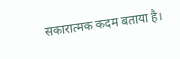सकारात्मक कदम बताया है।